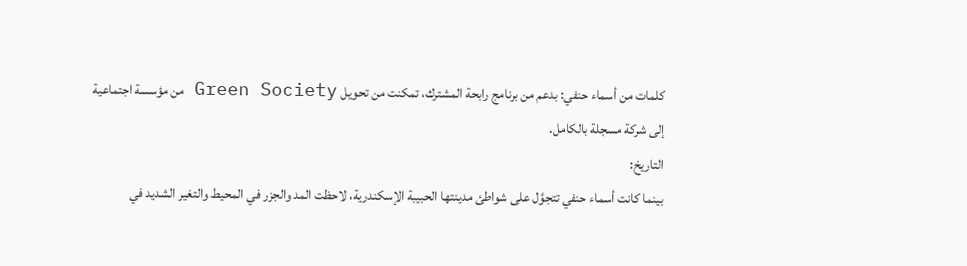كلمات من أسماء حنفي: بدعم من برنامج رابحة المشترك، تمكنت من تحويل Green Society من مؤسسة اجتماعية إلى شركة مسجلة بالكامل.
التاريخ:
بينما كانت أسماء حنفي تتجوَّل على شواطئ مدينتها الحبيبة الإسكندرية، لاحظت المد والجزر في المحيط والتغير الشديد في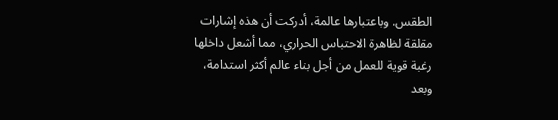الطقس. وباعتبارها عالمة، أدركت أن هذه إشارات مقلقة لظاهرة الاحتباس الحراري، مما أشعل داخلها رغبة قوية للعمل من أجل بناء عالم أكثر استدامة، وبعد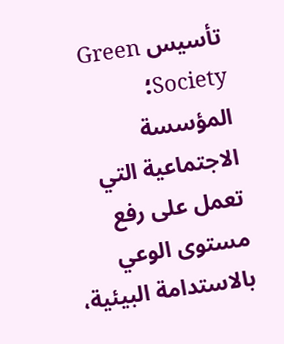تأسيس Green Society؛ المؤسسة الاجتماعية التي تعمل على رفع مستوى الوعي بالاستدامة البيئية،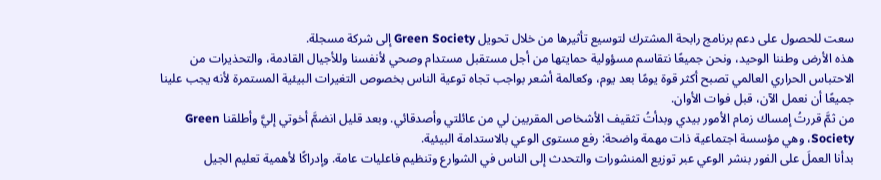سعت للحصول على دعم برنامج رابحة المشترك لتوسيع تأثيرها من خلال تحويل Green Society إلى شركة مسجلة.
هذه الأرض وطننا الوحيد، ونحن جميعًا نتقاسم مسؤولية حمايتها من أجل مستقبل مستدام وصحي لأنفسنا وللأجيال القادمة، والتحذيرات من الاحتباس الحراري العالمي تصبح أكثر قوة يومًا بعد يوم، وكعالمة أشعر بواجب تجاه توعية الناس بخصوص التغيرات البيئية المستمرة لأنه يجب علينا جميعًا أن نعمل الآن، قبل فوات الأوان.
من ثمَّ قررتُ إمساك زمام الأمور بيدي وبدأتُ تثقيف الأشخاص المقربين لي من عائلتي وأصدقائي. وبعد قليل انضمَّ أخوتي إليَّ وأطلقنا Green Society، وهي مؤسسة اجتماعية ذات مهمة واضحة: رفع مستوى الوعي بالاستدامة البيئية.
بدأنا العملَ على الفور بنشر الوعي عبر توزيع المنشورات والتحدث إلى الناس في الشوارع وتنظيم فاعليات عامة. وإدراكًا لأهمية تعليم الجيل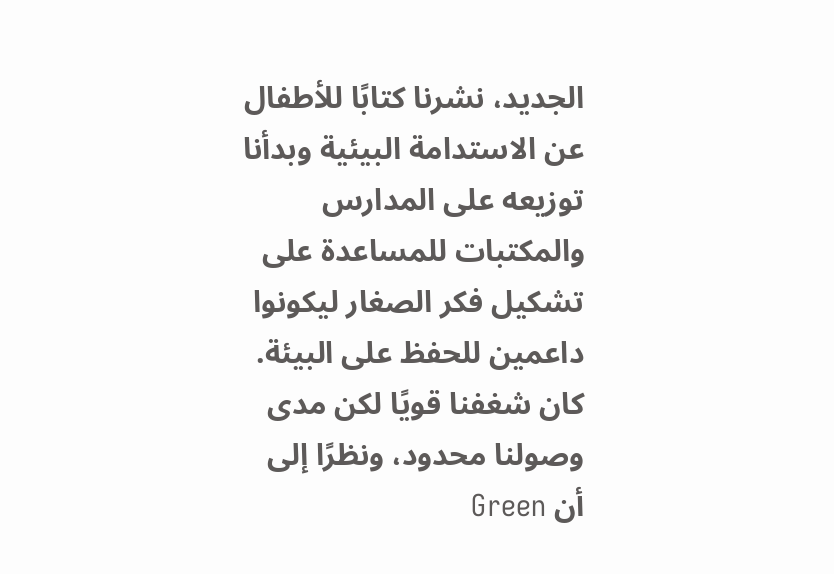الجديد، نشرنا كتابًا للأطفال عن الاستدامة البيئية وبدأنا توزيعه على المدارس والمكتبات للمساعدة على تشكيل فكر الصغار ليكونوا داعمين للحفظ على البيئة.
كان شغفنا قويًا لكن مدى وصولنا محدود، ونظرًا إلى أن Green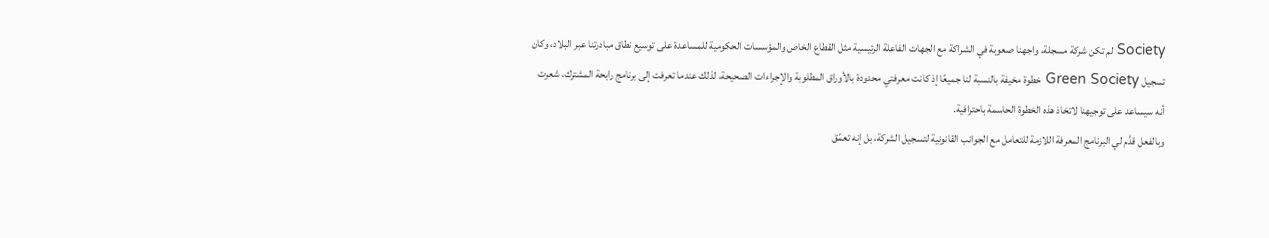Society لم تكن شركة مسجلة، واجهنا صعوبة في الشراكة مع الجهات الفاعلة الرئيسية مثل القطاع الخاص والمؤسسات الحكومية للمساعدة على توسيع نطاق مبادرتنا عبر البلاد، وكان تسجيل Green Society خطوة مخيفة بالنسبة لنا جميعًا إذ كانت معرفتي محدودة بالأوراق المطلوبة والإجراءات الصحيحة، لذلك عندما تعرفت إلى برنامج رابحة المشترك، شعرت أنه سيساعد على توجيهنا لاتخاذ هذه الخطوة الحاسمة باحترافية.
وبالفعل قدَّم لي البرنامج المعرفة اللازمة للتعامل مع الجوانب القانونية لتسجيل الشركة، بل إنه تعمّق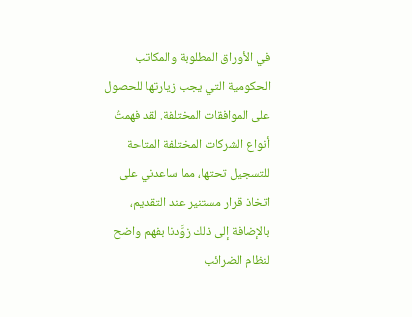في الأوراق المطلوبة والمكاتب الحكومية التي يجب زيارتها للحصول على الموافقات المختلفة. لقد فهمتُ أنواع الشركات المختلفة المتاحة للتسجيل تحتها، مما ساعدني على اتخاذ قرار مستنير عند التقديم، بالإضافة إلى ذلك زوَّدنا بفهم واضح لنظام الضرائب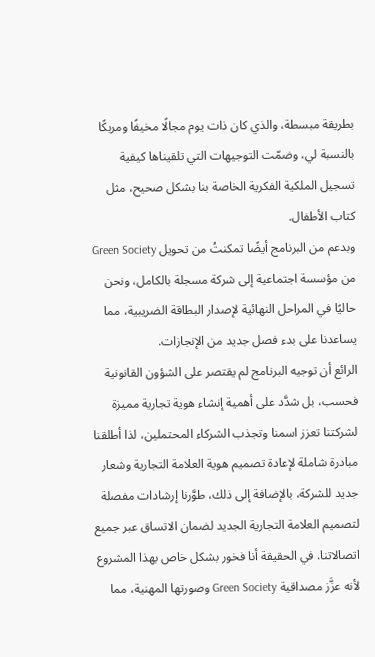بطريقة مبسطة، والذي كان ذات يوم مجالًا مخيفًا ومربكًا بالنسبة لي، وضمّت التوجيهات التي تلقيناها كيفية تسجيل الملكية الفكرية الخاصة بنا بشكل صحيح، مثل كتاب الأطفال.
وبدعم من البرنامج أيضًا تمكنتُ من تحويل Green Society من مؤسسة اجتماعية إلى شركة مسجلة بالكامل، ونحن حاليًا في المراحل النهائية لإصدار البطاقة الضريبية، مما يساعدنا على بدء فصل جديد من الإنجازات.
الرائع أن توجيه البرنامج لم يقتصر على الشؤون القانونية فحسب، بل شدَّد على أهمية إنشاء هوية تجارية مميزة لشركتنا تعزز اسمنا وتجذب الشركاء المحتملين، لذا أطلقنا مبادرة شاملة لإعادة تصميم هوية العلامة التجارية وشعار جديد للشركة، بالإضافة إلى ذلك، طوَّرنا إرشادات مفصلة لتصميم العلامة التجارية الجديد لضمان الاتساق عبر جميع اتصالاتنا. في الحقيقة أنا فخور بشكل خاص بهذا المشروع لأنه عزَّز مصداقية Green Society وصورتها المهنية، مما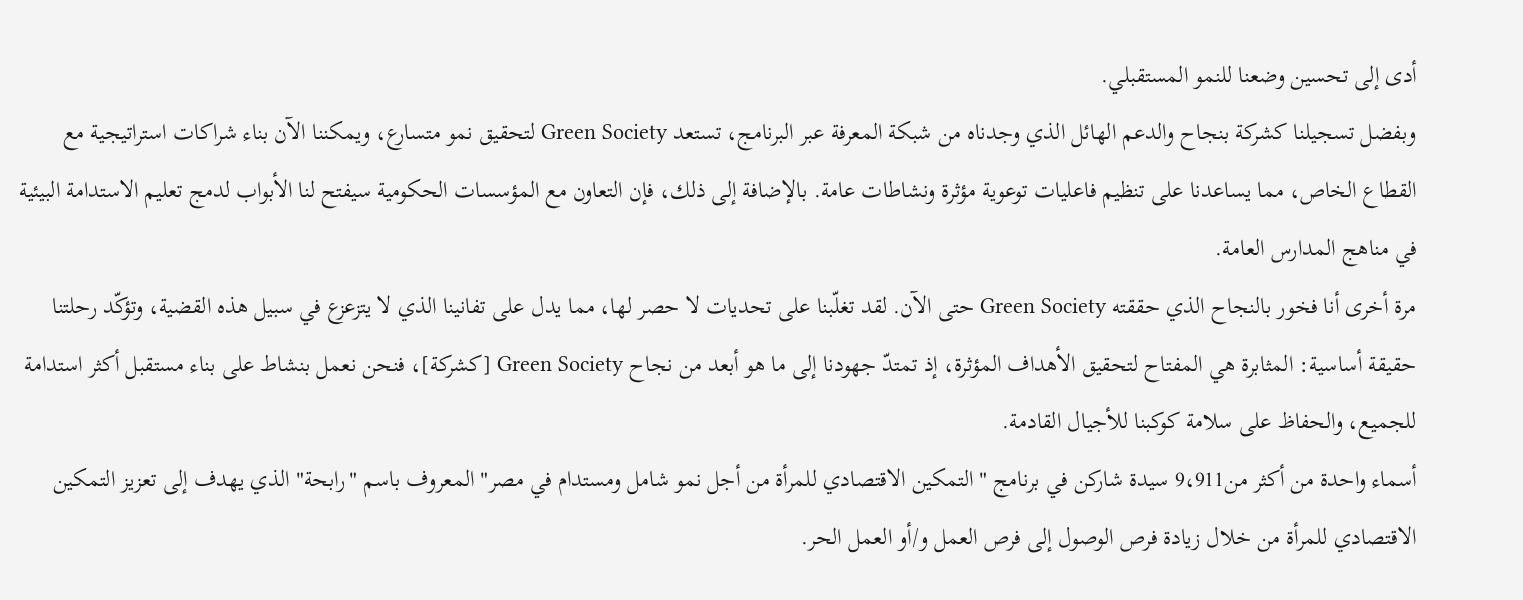أدى إلى تحسين وضعنا للنمو المستقبلي.
وبفضل تسجيلنا كشركة بنجاح والدعم الهائل الذي وجدناه من شبكة المعرفة عبر البرنامج، تستعد Green Society لتحقيق نمو متسارع، ويمكننا الآن بناء شراكات استراتيجية مع القطاع الخاص، مما يساعدنا على تنظيم فاعليات توعوية مؤثرة ونشاطات عامة. بالإضافة إلى ذلك، فإن التعاون مع المؤسسات الحكومية سيفتح لنا الأبواب لدمج تعليم الاستدامة البيئية في مناهج المدارس العامة.
مرة أخرى أنا فخور بالنجاح الذي حققته Green Society حتى الآن. لقد تغلّبنا على تحديات لا حصر لها، مما يدل على تفانينا الذي لا يتزعزع في سبيل هذه القضية، وتؤكّد رحلتنا حقيقة أساسية: المثابرة هي المفتاح لتحقيق الأهداف المؤثرة، إذ تمتدّ جهودنا إلى ما هو أبعد من نجاح Green Society [كشركة]، فنحن نعمل بنشاط على بناء مستقبل أكثر استدامة للجميع، والحفاظ على سلامة كوكبنا للأجيال القادمة.
أسماء واحدة من أكثر من9،911 سيدة شاركن في برنامج "التمكين الاقتصادي للمرأة من أجل نمو شامل ومستدام في مصر" المعروف باسم "رابحة" الذي يهدف إلى تعزيز التمكين الاقتصادي للمرأة من خلال زيادة فرص الوصول إلى فرص العمل و/أو العمل الحر.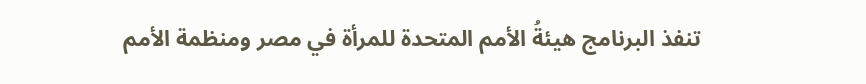تنفذ البرنامج هيئةُ الأمم المتحدة للمرأة في مصر ومنظمة الأمم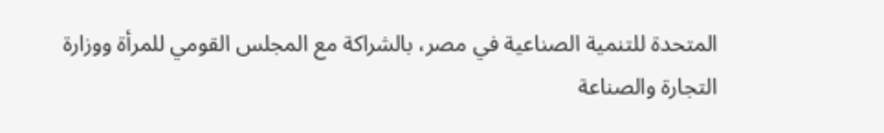المتحدة للتنمية الصناعية في مصر، بالشراكة مع المجلس القومي للمرأة ووزارة التجارة والصناعة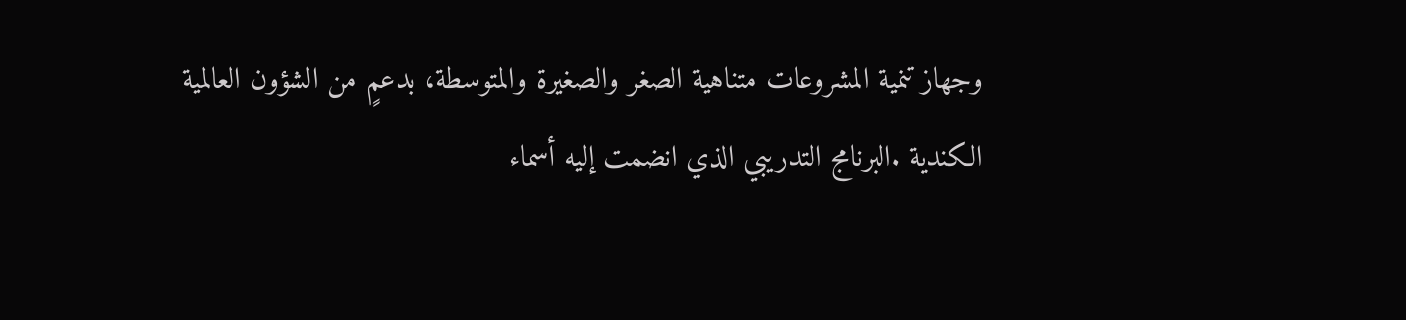وجهاز تنمية المشروعات متناهية الصغر والصغيرة والمتوسطة، بدعمٍ من الشؤون العالمية الكندية .البرنامج التدريبي الذي انضمت إليه أسماء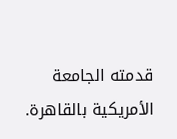قدمته الجامعة الأمريكية بالقاهرة.